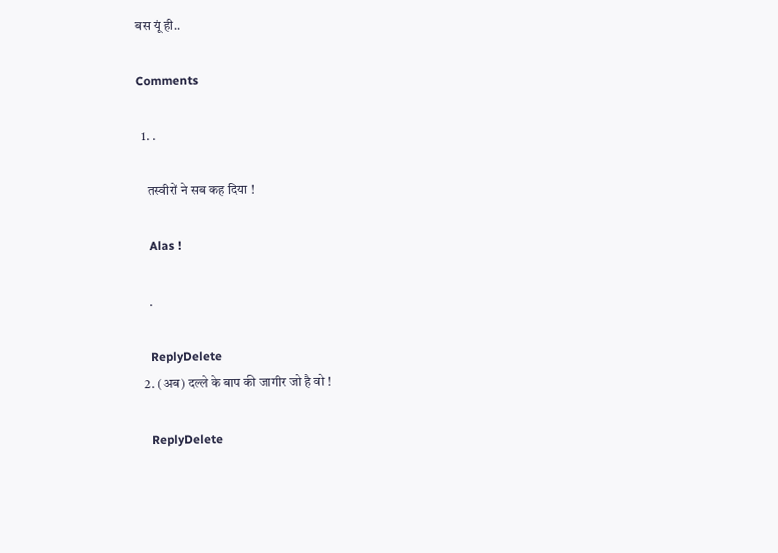बस यूं ही..

Comments

  1. .

    तस्वीरों ने सब कह दिया !

    Alas !

    .

    ReplyDelete
  2. (अब) दल्ले के बाप की जागीर जो है वो !

    ReplyDelete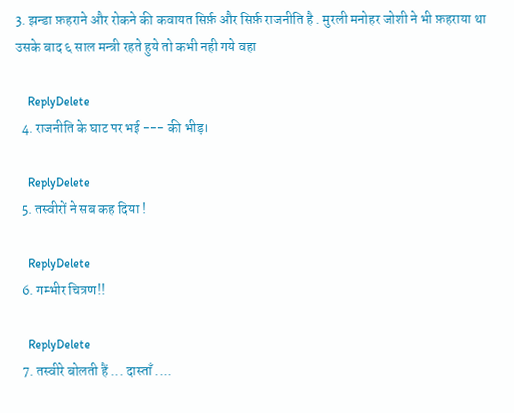3. झन्डा फ़हराने और रोकने की कवायत सिर्फ़ और सिर्फ़ राजनीति है . मुरली मनोहर जोशी ने भी फ़हराया था उसके बाद ६ साल मन्त्री रहते हुये तो कभी नही गये वहा

    ReplyDelete
  4. राजनीति के घाट पर भई --- की भीड़।

    ReplyDelete
  5. तस्वीरों ने सब कह दिया !

    ReplyDelete
  6. गम्भीर चित्रण!!

    ReplyDelete
  7. तस्वीरे बोलती हैं ... दास्ताँ ....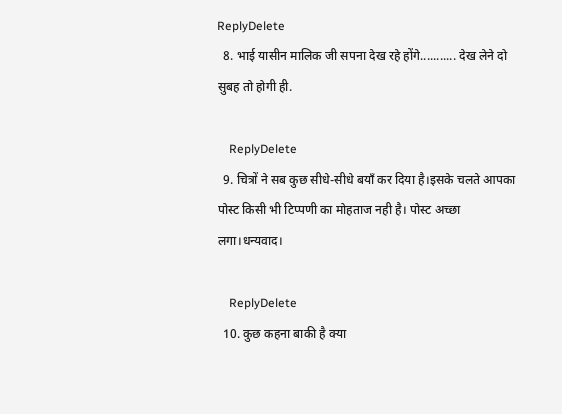ReplyDelete
  8. भाई यासीन मालिक जी सपना देख रहे होंगे........... देख लेने दो सुबह तो होगी ही.

    ReplyDelete
  9. चित्रों ने सब कुछ सीधे-सीधे बयाँ कर दिया है।इसके चलते आपका पोस्ट किसी भी टिप्पणी का मोहताज नही है। पोस्ट अच्छा लगा।धन्यवाद।

    ReplyDelete
  10. कुछ कहना बाकी है क्या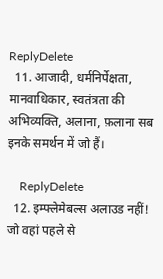ReplyDelete
  11. आजादी, धर्मनिर्पेक्षता, मानवाधिकार, स्वतंत्रता की अभिव्यक्ति, अलाना, फ़लाना सब इनके समर्थन में जो हैं।

    ReplyDelete
  12. इम्फ्लेमेबल्स अलाउड नहीं! जो वहां पहले से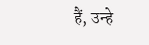हैं, उन्हे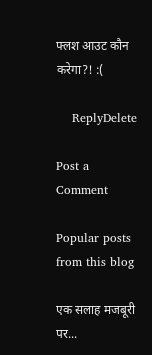फ्लश आउट कौन करेगा?! :(

    ReplyDelete

Post a Comment

Popular posts from this blog

एक सलाह मजबूरी पर...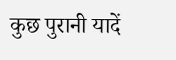कुछ पुरानी यादें